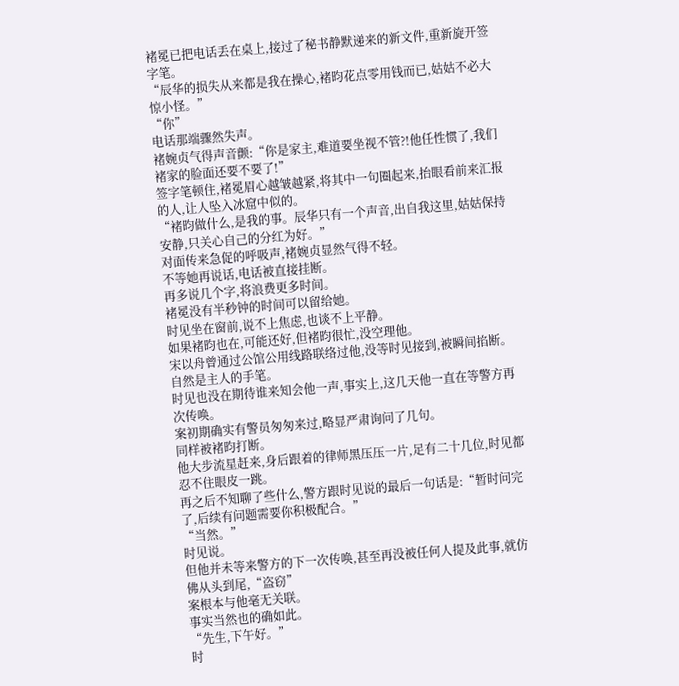褚冕已把电话丢在桌上,接过了秘书静默递来的新文件,重新旋开签字笔。
“辰华的损失从来都是我在操心,褚昀花点零用钱而已,姑姑不必大惊小怪。”
“你”
电话那端骤然失声。
褚婉贞气得声音颤:“你是家主,难道要坐视不管?!他任性惯了,我们褚家的脸面还要不要了!”
签字笔顿住,褚冕眉心越皱越紧,将其中一句圈起来,抬眼看前来汇报的人,让人坠入冰窟中似的。
“褚昀做什么,是我的事。辰华只有一个声音,出自我这里,姑姑保持安静,只关心自己的分红为好。”
对面传来急促的呼吸声,褚婉贞显然气得不轻。
不等她再说话,电话被直接挂断。
再多说几个字,将浪费更多时间。
褚冕没有半秒钟的时间可以留给她。
时见坐在窗前,说不上焦虑,也谈不上平静。
如果褚昀也在,可能还好,但褚昀很忙,没空理他。
宋以舟曾通过公馆公用线路联络过他,没等时见接到,被瞬间掐断。
自然是主人的手笔。
时见也没在期待谁来知会他一声,事实上,这几天他一直在等警方再次传唤。
案初期确实有警员匆匆来过,略显严肃询问了几句。
同样被褚昀打断。
他大步流星赶来,身后跟着的律师黑压压一片,足有二十几位,时见都忍不住眼皮一跳。
再之后不知聊了些什么,警方跟时见说的最后一句话是:“暂时问完了,后续有问题需要你积极配合。”
“当然。”
时见说。
但他并未等来警方的下一次传唤,甚至再没被任何人提及此事,就仿佛从头到尾,“盗窃”
案根本与他毫无关联。
事实当然也的确如此。
“先生,下午好。”
时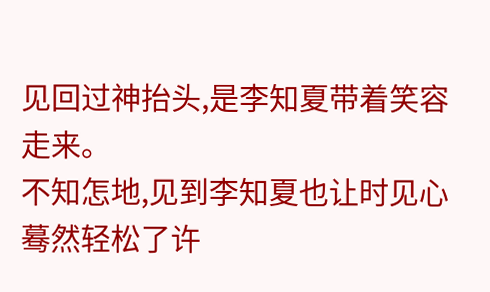见回过神抬头,是李知夏带着笑容走来。
不知怎地,见到李知夏也让时见心蓦然轻松了许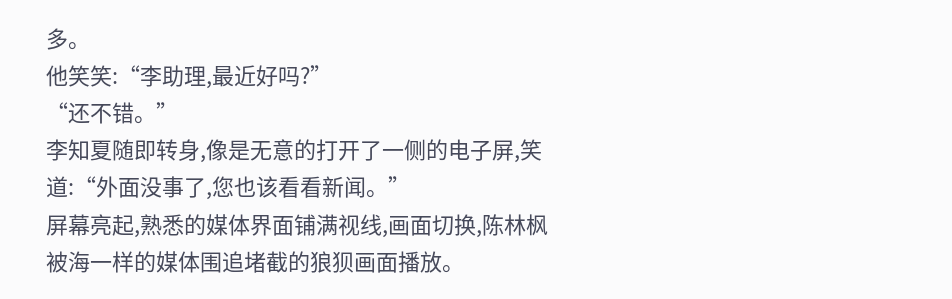多。
他笑笑:“李助理,最近好吗?”
“还不错。”
李知夏随即转身,像是无意的打开了一侧的电子屏,笑道:“外面没事了,您也该看看新闻。”
屏幕亮起,熟悉的媒体界面铺满视线,画面切换,陈林枫被海一样的媒体围追堵截的狼狈画面播放。